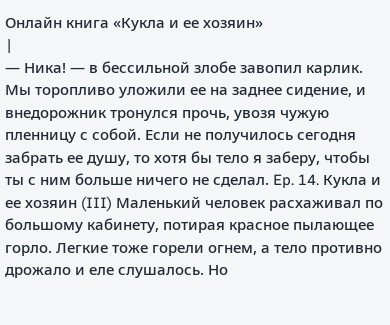Онлайн книга «Кукла и ее хозяин»
|
— Ника! — в бессильной злобе завопил карлик. Мы торопливо уложили ее на заднее сидение, и внедорожник тронулся прочь, увозя чужую пленницу с собой. Если не получилось сегодня забрать ее душу, то хотя бы тело я заберу, чтобы ты с ним больше ничего не сделал. Ep. 14. Кукла и ее хозяин (III) Маленький человек расхаживал по большому кабинету, потирая красное пылающее горло. Легкие тоже горели огнем, а тело противно дрожало и еле слушалось. Но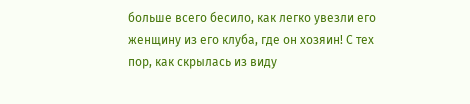больше всего бесило, как легко увезли его женщину из его клуба, где он хозяин! С тех пор, как скрылась из виду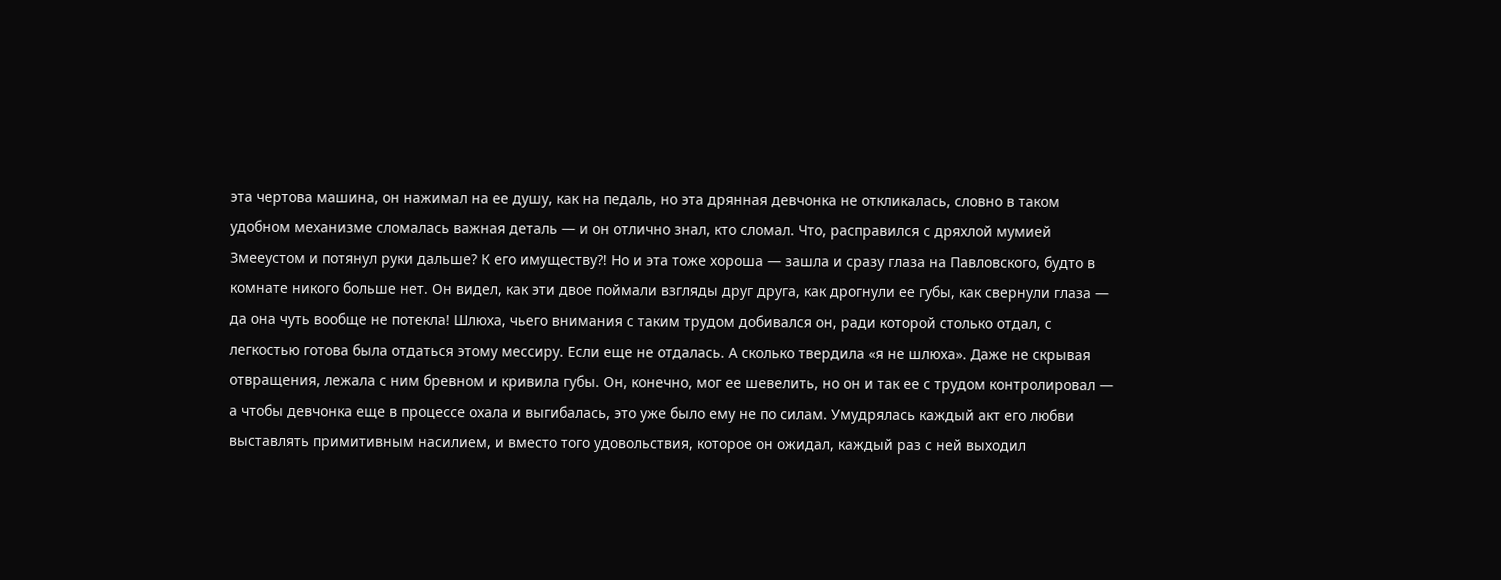эта чертова машина, он нажимал на ее душу, как на педаль, но эта дрянная девчонка не откликалась, словно в таком удобном механизме сломалась важная деталь — и он отлично знал, кто сломал. Что, расправился с дряхлой мумией Змееустом и потянул руки дальше? К его имуществу⁈ Но и эта тоже хороша — зашла и сразу глаза на Павловского, будто в комнате никого больше нет. Он видел, как эти двое поймали взгляды друг друга, как дрогнули ее губы, как свернули глаза — да она чуть вообще не потекла! Шлюха, чьего внимания с таким трудом добивался он, ради которой столько отдал, с легкостью готова была отдаться этому мессиру. Если еще не отдалась. А сколько твердила «я не шлюха». Даже не скрывая отвращения, лежала с ним бревном и кривила губы. Он, конечно, мог ее шевелить, но он и так ее с трудом контролировал — а чтобы девчонка еще в процессе охала и выгибалась, это уже было ему не по силам. Умудрялась каждый акт его любви выставлять примитивным насилием, и вместо того удовольствия, которое он ожидал, каждый раз с ней выходил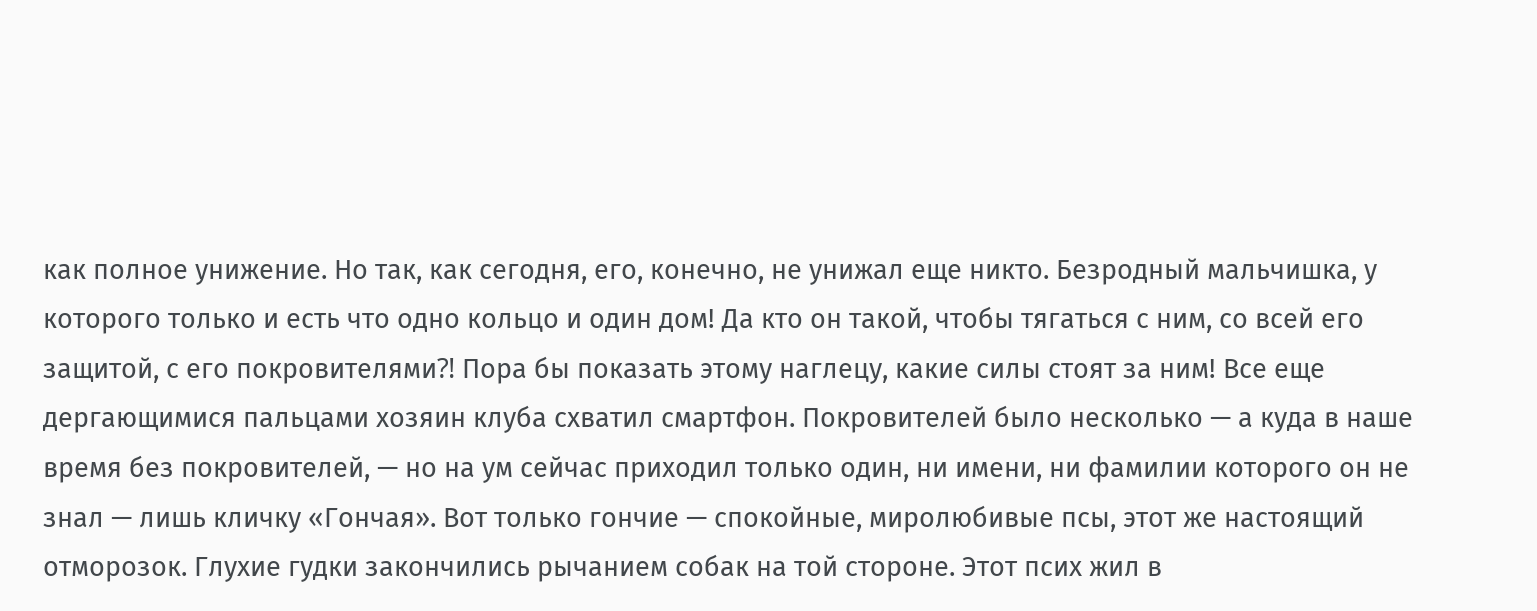как полное унижение. Но так, как сегодня, его, конечно, не унижал еще никто. Безродный мальчишка, у которого только и есть что одно кольцо и один дом! Да кто он такой, чтобы тягаться с ним, со всей его защитой, с его покровителями⁈ Пора бы показать этому наглецу, какие силы стоят за ним! Все еще дергающимися пальцами хозяин клуба схватил смартфон. Покровителей было несколько — а куда в наше время без покровителей, — но на ум сейчас приходил только один, ни имени, ни фамилии которого он не знал — лишь кличку «Гончая». Вот только гончие — спокойные, миролюбивые псы, этот же настоящий отморозок. Глухие гудки закончились рычанием собак на той стороне. Этот псих жил в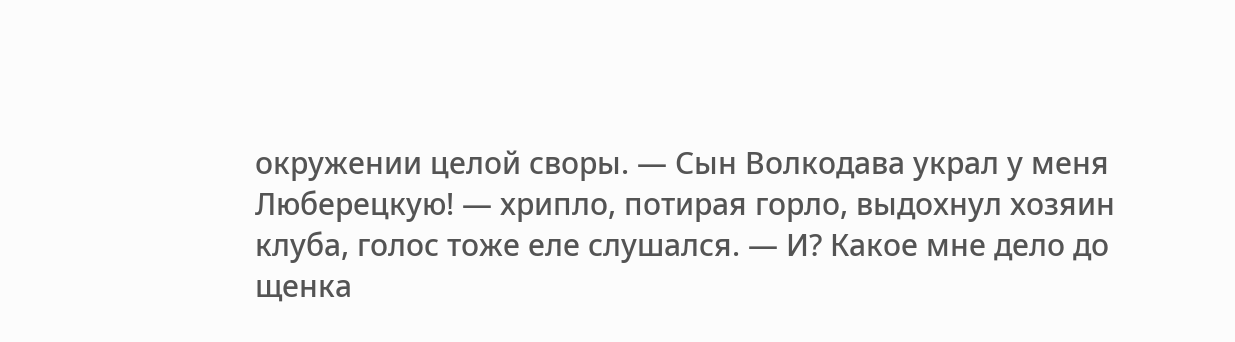окружении целой своры. — Сын Волкодава украл у меня Люберецкую! — хрипло, потирая горло, выдохнул хозяин клуба, голос тоже еле слушался. — И? Какое мне дело до щенка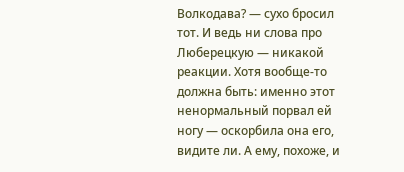Волкодава? — сухо бросил тот. И ведь ни слова про Люберецкую — никакой реакции. Хотя вообще-то должна быть: именно этот ненормальный порвал ей ногу — оскорбила она его, видите ли. А ему, похоже, и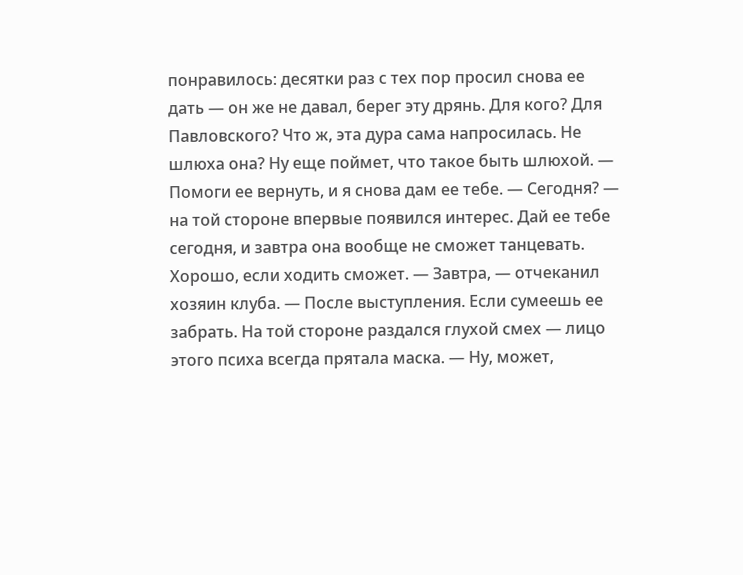понравилось: десятки раз с тех пор просил снова ее дать — он же не давал, берег эту дрянь. Для кого? Для Павловского? Что ж, эта дура сама напросилась. Не шлюха она? Ну еще поймет, что такое быть шлюхой. — Помоги ее вернуть, и я снова дам ее тебе. — Сегодня? — на той стороне впервые появился интерес. Дай ее тебе сегодня, и завтра она вообще не сможет танцевать. Хорошо, если ходить сможет. — Завтра, — отчеканил хозяин клуба. — После выступления. Если сумеешь ее забрать. На той стороне раздался глухой смех — лицо этого психа всегда прятала маска. — Ну, может,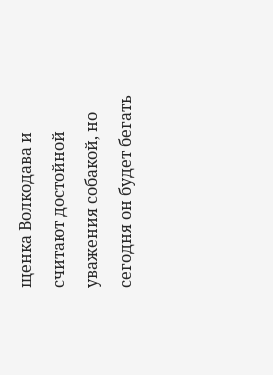щенка Волкодава и считают достойной уважения собакой, но сегодня он будет бегать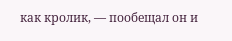как кролик, — пообещал он и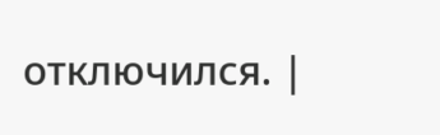отключился. |